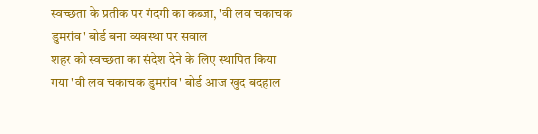स्वच्छता के प्रतीक पर गंदगी का कब्जा, 'वी लव चकाचक डुमरांव' बोर्ड बना व्यवस्था पर सवाल
शहर को स्वच्छता का संदेश देने के लिए स्थापित किया गया 'वी लव चकाचक डुमरांव' बोर्ड आज खुद बदहाल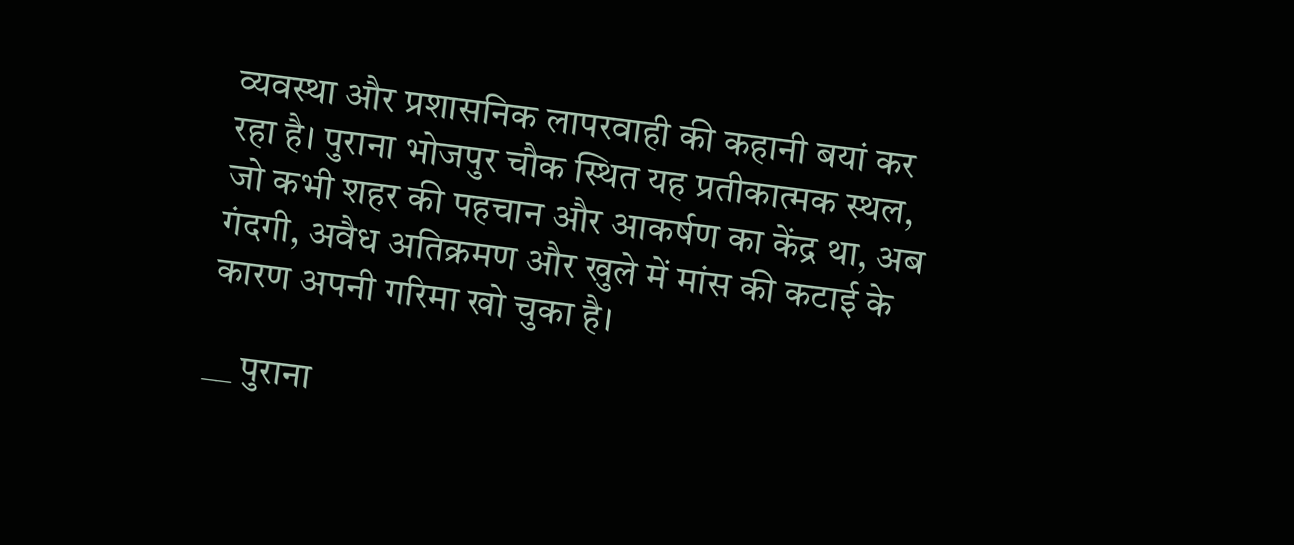व्यवस्था और प्रशासनिक लापरवाही की कहानी बयां कर रहा है। पुराना भोजपुर चौक स्थित यह प्रतीकात्मक स्थल, जो कभी शहर की पहचान और आकर्षण का केंद्र था, अब गंदगी, अवैध अतिक्रमण और खुले में मांस की कटाई के कारण अपनी गरिमा खो चुका है।

__ पुराना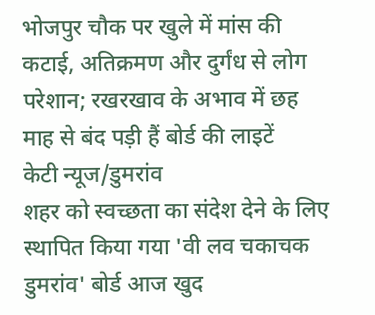भोजपुर चौक पर खुले में मांस की कटाई, अतिक्रमण और दुर्गंध से लोग परेशान; रखरखाव के अभाव में छह माह से बंद पड़ी हैं बोर्ड की लाइटें
केटी न्यूज/डुमरांव
शहर को स्वच्छता का संदेश देने के लिए स्थापित किया गया 'वी लव चकाचक डुमरांव' बोर्ड आज खुद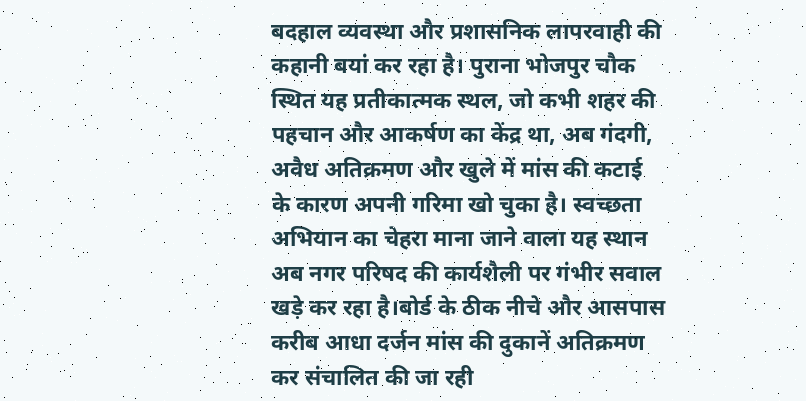बदहाल व्यवस्था और प्रशासनिक लापरवाही की कहानी बयां कर रहा है। पुराना भोजपुर चौक स्थित यह प्रतीकात्मक स्थल, जो कभी शहर की पहचान और आकर्षण का केंद्र था, अब गंदगी, अवैध अतिक्रमण और खुले में मांस की कटाई के कारण अपनी गरिमा खो चुका है। स्वच्छता अभियान का चेहरा माना जाने वाला यह स्थान अब नगर परिषद की कार्यशैली पर गंभीर सवाल खड़े कर रहा है।बोर्ड के ठीक नीचे और आसपास करीब आधा दर्जन मांस की दुकानें अतिक्रमण कर संचालित की जा रही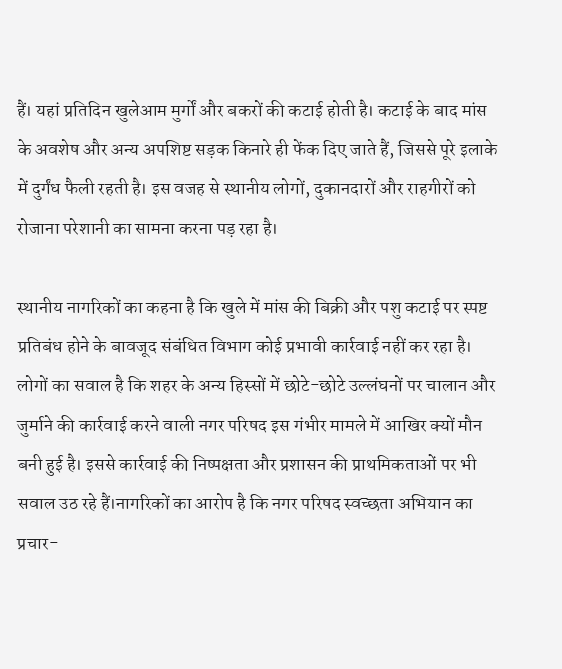हैं। यहां प्रतिदिन खुलेआम मुर्गों और बकरों की कटाई होती है। कटाई के बाद मांस के अवशेष और अन्य अपशिष्ट सड़क किनारे ही फेंक दिए जाते हैं, जिससे पूरे इलाके में दुर्गंध फैली रहती है। इस वजह से स्थानीय लोगों, दुकानदारों और राहगीरों को रोजाना परेशानी का सामना करना पड़ रहा है।

स्थानीय नागरिकों का कहना है कि खुले में मांस की बिक्री और पशु कटाई पर स्पष्ट प्रतिबंध होने के बावजूद संबंधित विभाग कोई प्रभावी कार्रवाई नहीं कर रहा है। लोगों का सवाल है कि शहर के अन्य हिस्सों में छोटे-छोटे उल्लंघनों पर चालान और जुर्माने की कार्रवाई करने वाली नगर परिषद इस गंभीर मामले में आखिर क्यों मौन बनी हुई है। इससे कार्रवाई की निष्पक्षता और प्रशासन की प्राथमिकताओं पर भी सवाल उठ रहे हैं।नागरिकों का आरोप है कि नगर परिषद स्वच्छता अभियान का प्रचार-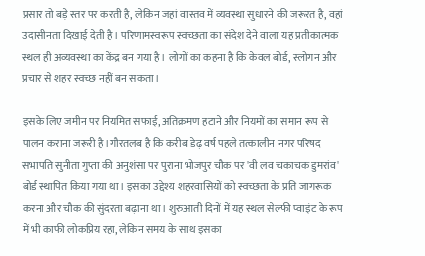प्रसार तो बड़े स्तर पर करती है, लेकिन जहां वास्तव में व्यवस्था सुधारने की जरूरत है, वहां उदासीनता दिखाई देती है। परिणामस्वरूप स्वच्छता का संदेश देने वाला यह प्रतीकात्मक स्थल ही अव्यवस्था का केंद्र बन गया है। लोगों का कहना है कि केवल बोर्ड, स्लोगन और प्रचार से शहर स्वच्छ नहीं बन सकता।

इसके लिए जमीन पर नियमित सफाई, अतिक्रमण हटाने और नियमों का समान रूप से पालन कराना जरूरी है।गौरतलब है कि करीब डेढ़ वर्ष पहले तत्कालीन नगर परिषद सभापति सुनीता गुप्ता की अनुशंसा पर पुराना भोजपुर चौक पर 'वी लव चकाचक डुमरांव' बोर्ड स्थापित किया गया था। इसका उद्देश्य शहरवासियों को स्वच्छता के प्रति जागरूक करना और चौक की सुंदरता बढ़ाना था। शुरुआती दिनों में यह स्थल सेल्फी प्वाइंट के रूप में भी काफी लोकप्रिय रहा, लेकिन समय के साथ इसका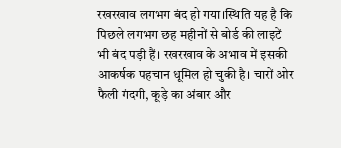रखरखाव लगभग बंद हो गया।स्थिति यह है कि पिछले लगभग छह महीनों से बोर्ड की लाइटें भी बंद पड़ी हैं। रखरखाव के अभाव में इसकी आकर्षक पहचान धूमिल हो चुकी है। चारों ओर फैली गंदगी, कूड़े का अंबार और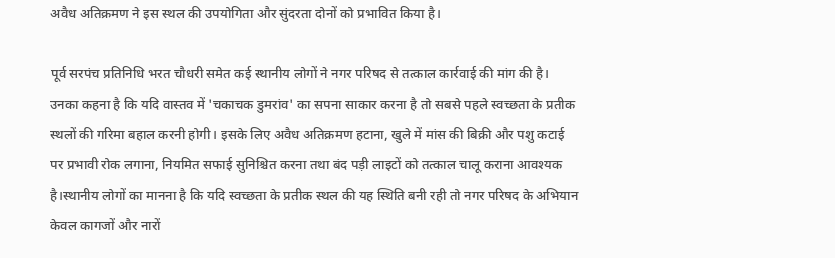अवैध अतिक्रमण ने इस स्थल की उपयोगिता और सुंदरता दोनों को प्रभावित किया है।

पूर्व सरपंच प्रतिनिधि भरत चौधरी समेत कई स्थानीय लोगों ने नगर परिषद से तत्काल कार्रवाई की मांग की है। उनका कहना है कि यदि वास्तव में 'चकाचक डुमरांव' का सपना साकार करना है तो सबसे पहले स्वच्छता के प्रतीक स्थलों की गरिमा बहाल करनी होगी। इसके लिए अवैध अतिक्रमण हटाना, खुले में मांस की बिक्री और पशु कटाई पर प्रभावी रोक लगाना, नियमित सफाई सुनिश्चित करना तथा बंद पड़ी लाइटों को तत्काल चालू कराना आवश्यक है।स्थानीय लोगों का मानना है कि यदि स्वच्छता के प्रतीक स्थल की यह स्थिति बनी रही तो नगर परिषद के अभियान केवल कागजों और नारों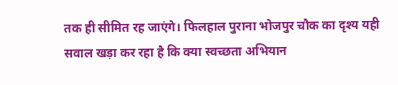तक ही सीमित रह जाएंगे। फिलहाल पुराना भोजपुर चौक का दृश्य यही सवाल खड़ा कर रहा है कि क्या स्वच्छता अभियान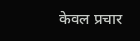केवल प्रचार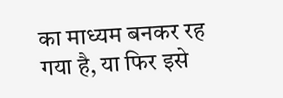का माध्यम बनकर रह गया है, या फिर इसे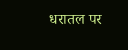धरातल पर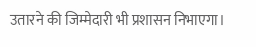उतारने की जिम्मेदारी भी प्रशासन निभाएगा।